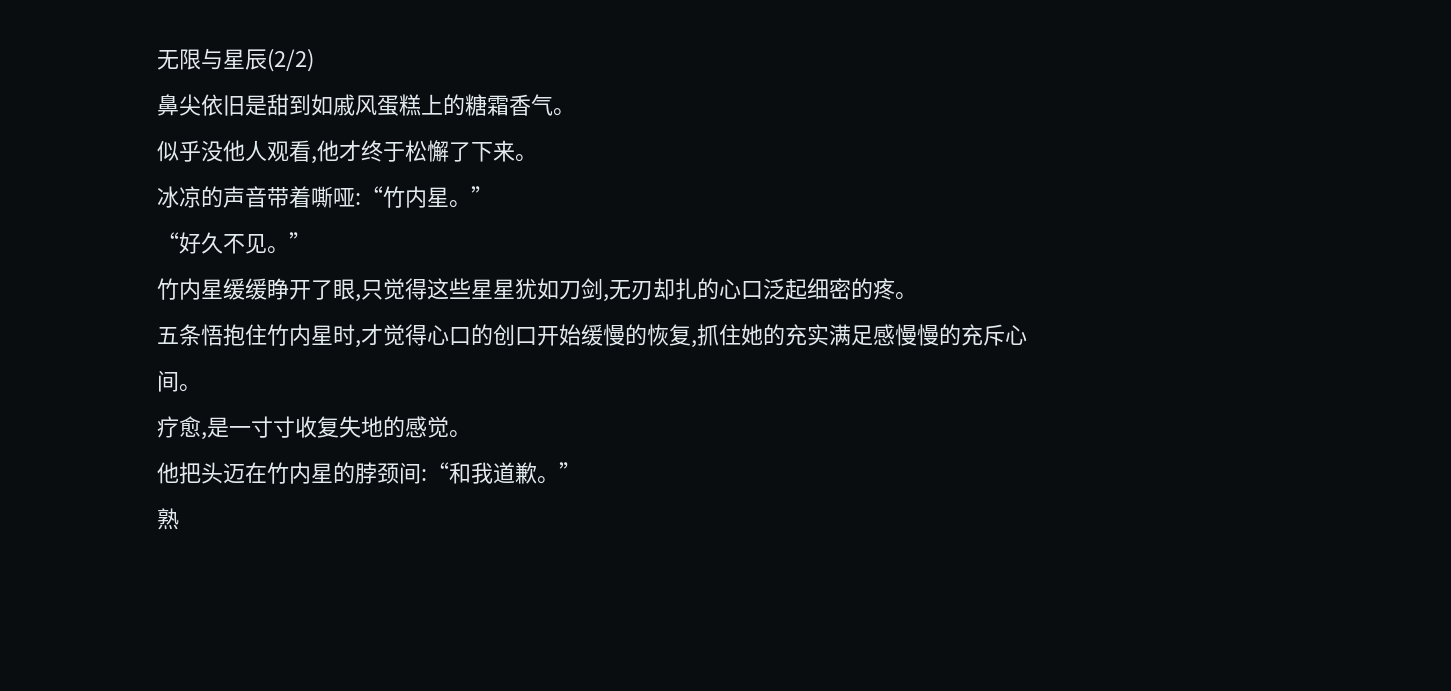无限与星辰(2/2)
鼻尖依旧是甜到如戚风蛋糕上的糖霜香气。
似乎没他人观看,他才终于松懈了下来。
冰凉的声音带着嘶哑:“竹内星。”
“好久不见。”
竹内星缓缓睁开了眼,只觉得这些星星犹如刀剑,无刃却扎的心口泛起细密的疼。
五条悟抱住竹内星时,才觉得心口的创口开始缓慢的恢复,抓住她的充实满足感慢慢的充斥心间。
疗愈,是一寸寸收复失地的感觉。
他把头迈在竹内星的脖颈间:“和我道歉。”
熟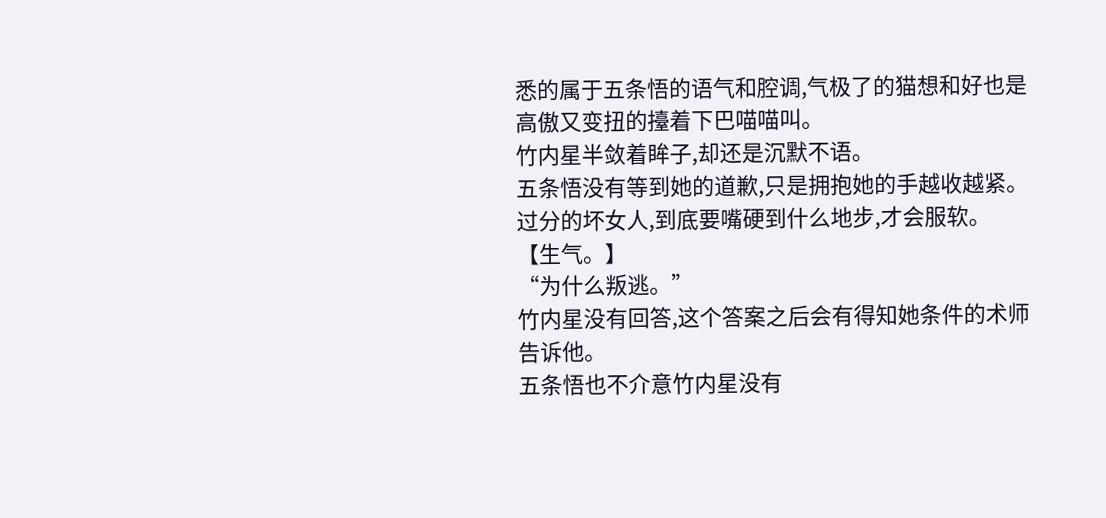悉的属于五条悟的语气和腔调,气极了的猫想和好也是高傲又变扭的擡着下巴喵喵叫。
竹内星半敛着眸子,却还是沉默不语。
五条悟没有等到她的道歉,只是拥抱她的手越收越紧。
过分的坏女人,到底要嘴硬到什么地步,才会服软。
【生气。】
“为什么叛逃。”
竹内星没有回答,这个答案之后会有得知她条件的术师告诉他。
五条悟也不介意竹内星没有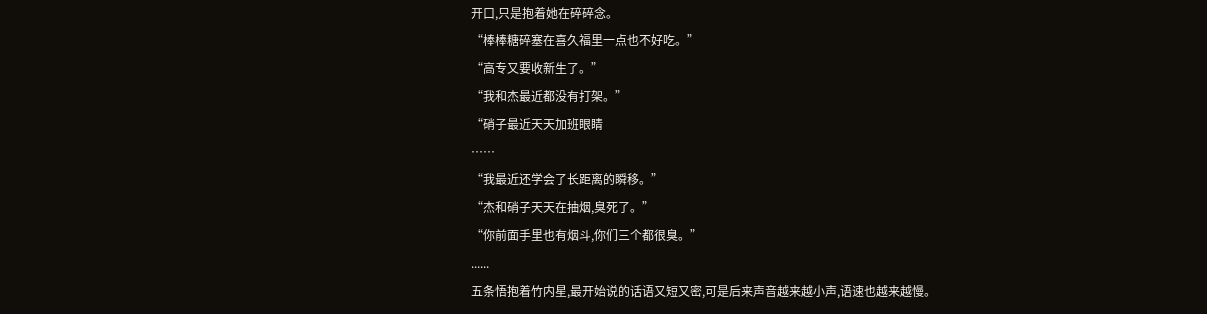开口,只是抱着她在碎碎念。
“棒棒糖碎塞在喜久福里一点也不好吃。”
“高专又要收新生了。”
“我和杰最近都没有打架。”
“硝子最近天天加班眼睛
……
“我最近还学会了长距离的瞬移。”
“杰和硝子天天在抽烟,臭死了。”
“你前面手里也有烟斗,你们三个都很臭。”
......
五条悟抱着竹内星,最开始说的话语又短又密,可是后来声音越来越小声,语速也越来越慢。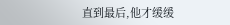直到最后,他才缓缓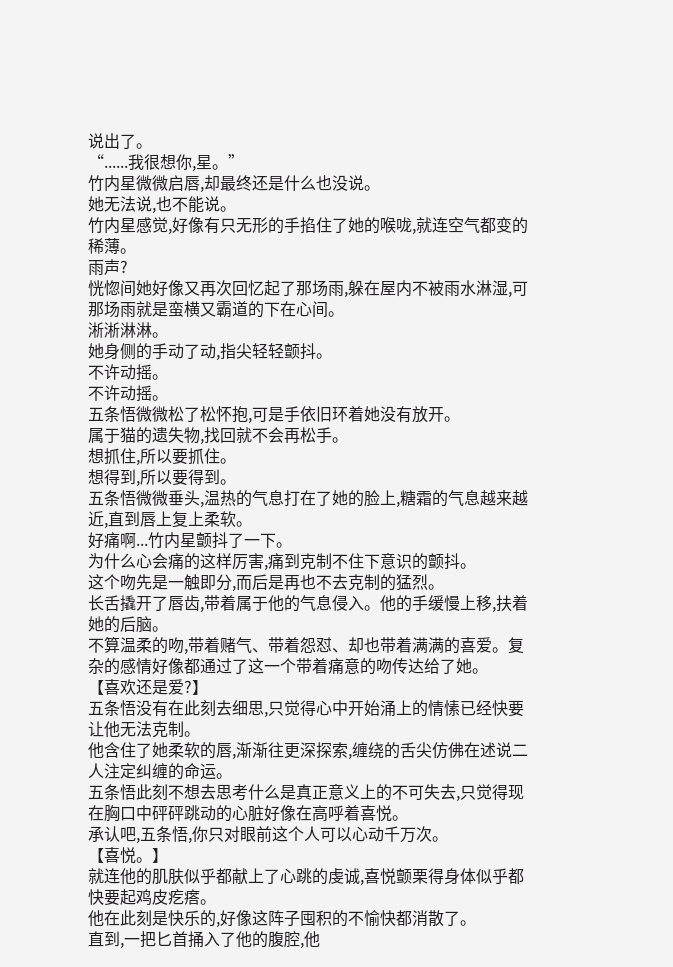说出了。
“......我很想你,星。”
竹内星微微启唇,却最终还是什么也没说。
她无法说,也不能说。
竹内星感觉,好像有只无形的手掐住了她的喉咙,就连空气都变的稀薄。
雨声?
恍惚间她好像又再次回忆起了那场雨,躲在屋内不被雨水淋湿,可那场雨就是蛮横又霸道的下在心间。
淅淅淋淋。
她身侧的手动了动,指尖轻轻颤抖。
不许动摇。
不许动摇。
五条悟微微松了松怀抱,可是手依旧环着她没有放开。
属于猫的遗失物,找回就不会再松手。
想抓住,所以要抓住。
想得到,所以要得到。
五条悟微微垂头,温热的气息打在了她的脸上,糖霜的气息越来越近,直到唇上复上柔软。
好痛啊...竹内星颤抖了一下。
为什么心会痛的这样厉害,痛到克制不住下意识的颤抖。
这个吻先是一触即分,而后是再也不去克制的猛烈。
长舌撬开了唇齿,带着属于他的气息侵入。他的手缓慢上移,扶着她的后脑。
不算温柔的吻,带着赌气、带着怨怼、却也带着满满的喜爱。复杂的感情好像都通过了这一个带着痛意的吻传达给了她。
【喜欢还是爱?】
五条悟没有在此刻去细思,只觉得心中开始涌上的情愫已经快要让他无法克制。
他含住了她柔软的唇,渐渐往更深探索,缠绕的舌尖仿佛在述说二人注定纠缠的命运。
五条悟此刻不想去思考什么是真正意义上的不可失去,只觉得现在胸口中砰砰跳动的心脏好像在高呼着喜悦。
承认吧,五条悟,你只对眼前这个人可以心动千万次。
【喜悦。】
就连他的肌肤似乎都献上了心跳的虔诚,喜悦颤栗得身体似乎都快要起鸡皮疙瘩。
他在此刻是快乐的,好像这阵子囤积的不愉快都消散了。
直到,一把匕首捅入了他的腹腔,他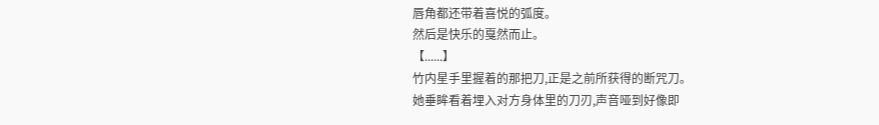唇角都还带着喜悦的弧度。
然后是快乐的戛然而止。
【......】
竹内星手里握着的那把刀,正是之前所获得的断咒刀。
她垂眸看着埋入对方身体里的刀刃,声音哑到好像即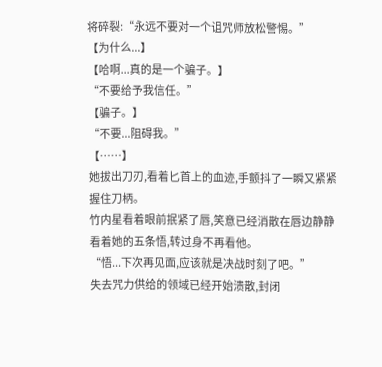将碎裂:“永远不要对一个诅咒师放松警惕。”
【为什么...】
【哈啊...真的是一个骗子。】
“不要给予我信任。”
【骗子。】
“不要...阻碍我。”
【……】
她拔出刀刃,看着匕首上的血迹,手颤抖了一瞬又紧紧握住刀柄。
竹内星看着眼前抿紧了唇,笑意已经消散在唇边静静看着她的五条悟,转过身不再看他。
“悟...下次再见面,应该就是决战时刻了吧。”
失去咒力供给的领域已经开始溃散,封闭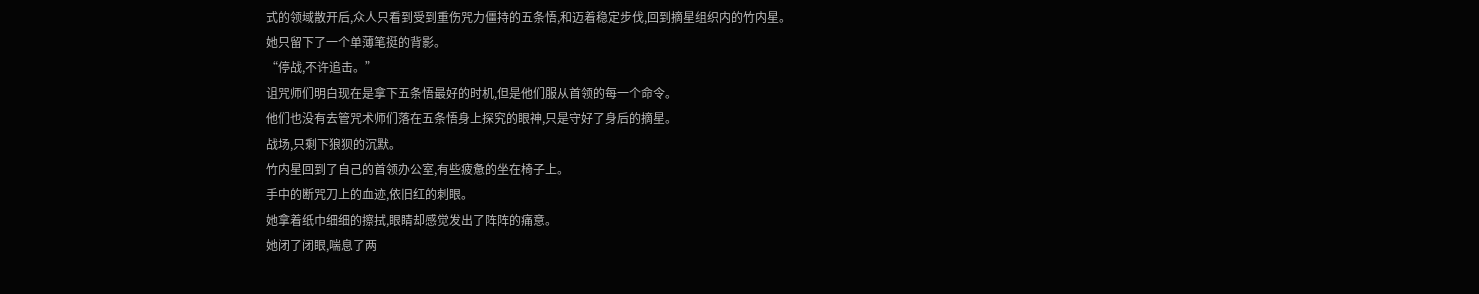式的领域散开后,众人只看到受到重伤咒力僵持的五条悟,和迈着稳定步伐,回到摘星组织内的竹内星。
她只留下了一个单薄笔挺的背影。
“停战,不许追击。”
诅咒师们明白现在是拿下五条悟最好的时机,但是他们服从首领的每一个命令。
他们也没有去管咒术师们落在五条悟身上探究的眼神,只是守好了身后的摘星。
战场,只剩下狼狈的沉默。
竹内星回到了自己的首领办公室,有些疲惫的坐在椅子上。
手中的断咒刀上的血迹,依旧红的刺眼。
她拿着纸巾细细的擦拭,眼睛却感觉发出了阵阵的痛意。
她闭了闭眼,喘息了两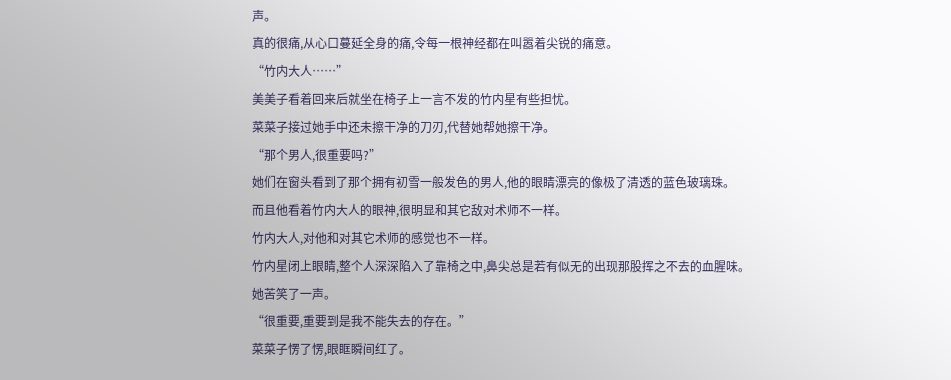声。
真的很痛,从心口蔓延全身的痛,令每一根神经都在叫嚣着尖锐的痛意。
“竹内大人……”
美美子看着回来后就坐在椅子上一言不发的竹内星有些担忧。
菜菜子接过她手中还未擦干净的刀刃,代替她帮她擦干净。
“那个男人,很重要吗?”
她们在窗头看到了那个拥有初雪一般发色的男人,他的眼睛漂亮的像极了清透的蓝色玻璃珠。
而且他看着竹内大人的眼神,很明显和其它敌对术师不一样。
竹内大人,对他和对其它术师的感觉也不一样。
竹内星闭上眼睛,整个人深深陷入了靠椅之中,鼻尖总是若有似无的出现那股挥之不去的血腥味。
她苦笑了一声。
“很重要,重要到是我不能失去的存在。”
菜菜子愣了愣,眼眶瞬间红了。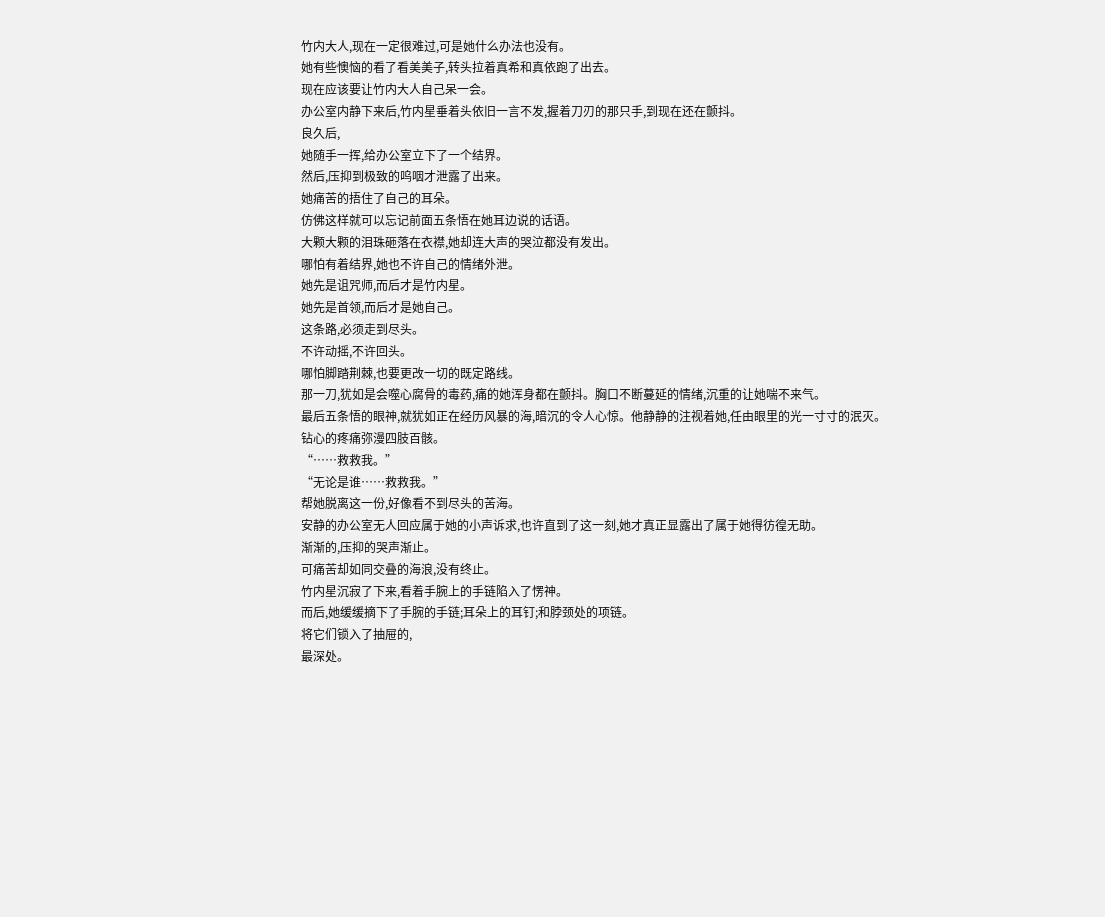竹内大人,现在一定很难过,可是她什么办法也没有。
她有些懊恼的看了看美美子,转头拉着真希和真依跑了出去。
现在应该要让竹内大人自己呆一会。
办公室内静下来后,竹内星垂着头依旧一言不发,握着刀刃的那只手,到现在还在颤抖。
良久后,
她随手一挥,给办公室立下了一个结界。
然后,压抑到极致的呜咽才泄露了出来。
她痛苦的捂住了自己的耳朵。
仿佛这样就可以忘记前面五条悟在她耳边说的话语。
大颗大颗的泪珠砸落在衣襟,她却连大声的哭泣都没有发出。
哪怕有着结界,她也不许自己的情绪外泄。
她先是诅咒师,而后才是竹内星。
她先是首领,而后才是她自己。
这条路,必须走到尽头。
不许动摇,不许回头。
哪怕脚踏荆棘,也要更改一切的既定路线。
那一刀,犹如是会噬心腐骨的毒药,痛的她浑身都在颤抖。胸口不断蔓延的情绪,沉重的让她喘不来气。
最后五条悟的眼神,就犹如正在经历风暴的海,暗沉的令人心惊。他静静的注视着她,任由眼里的光一寸寸的泯灭。
钻心的疼痛弥漫四肢百骸。
“……救救我。”
“无论是谁……救救我。”
帮她脱离这一份,好像看不到尽头的苦海。
安静的办公室无人回应属于她的小声诉求,也许直到了这一刻,她才真正显露出了属于她得彷徨无助。
渐渐的,压抑的哭声渐止。
可痛苦却如同交叠的海浪,没有终止。
竹内星沉寂了下来,看着手腕上的手链陷入了愣神。
而后,她缓缓摘下了手腕的手链;耳朵上的耳钉;和脖颈处的项链。
将它们锁入了抽屉的,
最深处。